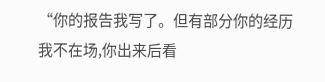“你的报告我写了。但有部分你的经历我不在场,你出来后看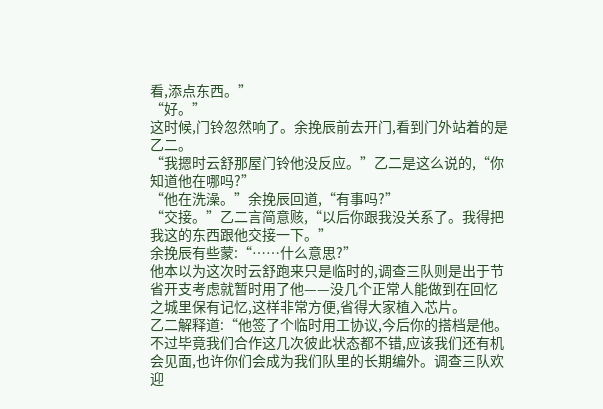看,添点东西。”
“好。”
这时候,门铃忽然响了。余挽辰前去开门,看到门外站着的是乙二。
“我摁时云舒那屋门铃他没反应。”乙二是这么说的,“你知道他在哪吗?”
“他在洗澡。”余挽辰回道,“有事吗?”
“交接。”乙二言简意赅,“以后你跟我没关系了。我得把我这的东西跟他交接一下。”
余挽辰有些蒙:“……什么意思?”
他本以为这次时云舒跑来只是临时的,调查三队则是出于节省开支考虑就暂时用了他——没几个正常人能做到在回忆之城里保有记忆,这样非常方便,省得大家植入芯片。
乙二解释道:“他签了个临时用工协议,今后你的搭档是他。不过毕竟我们合作这几次彼此状态都不错,应该我们还有机会见面,也许你们会成为我们队里的长期编外。调查三队欢迎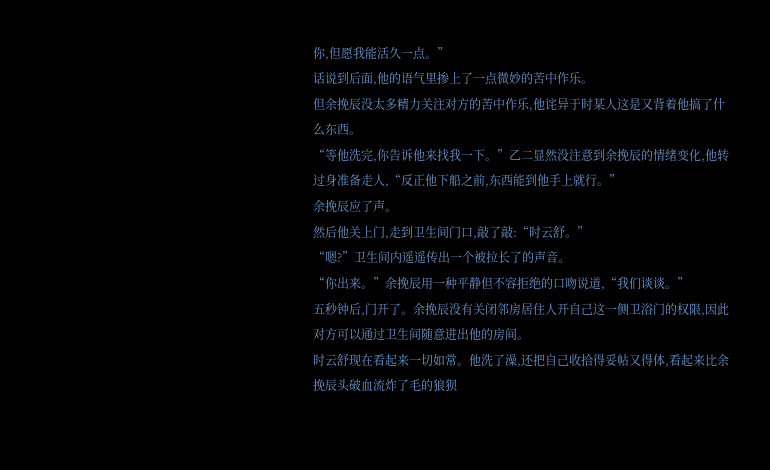你,但愿我能活久一点。”
话说到后面,他的语气里掺上了一点微妙的苦中作乐。
但余挽辰没太多精力关注对方的苦中作乐,他诧异于时某人这是又背着他搞了什么东西。
“等他洗完,你告诉他来找我一下。”乙二显然没注意到余挽辰的情绪变化,他转过身准备走人,“反正他下船之前,东西能到他手上就行。”
余挽辰应了声。
然后他关上门,走到卫生间门口,敲了敲:“时云舒。”
“嗯?”卫生间内遥遥传出一个被拉长了的声音。
“你出来。”余挽辰用一种平静但不容拒绝的口吻说道,“我们谈谈。”
五秒钟后,门开了。余挽辰没有关闭邻房居住人开自己这一侧卫浴门的权限,因此对方可以通过卫生间随意进出他的房间。
时云舒现在看起来一切如常。他洗了澡,还把自己收拾得妥帖又得体,看起来比余挽辰头破血流炸了毛的狼狈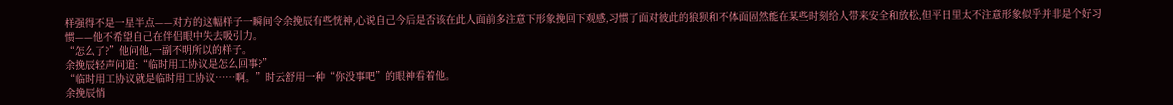样强得不是一星半点——对方的这幅样子一瞬间令余挽辰有些恍神,心说自己今后是否该在此人面前多注意下形象挽回下观感,习惯了面对彼此的狼狈和不体面固然能在某些时刻给人带来安全和放松,但平日里太不注意形象似乎并非是个好习惯——他不希望自己在伴侣眼中失去吸引力。
“怎么了?”他问他,一副不明所以的样子。
余挽辰轻声问道:“临时用工协议是怎么回事?”
“临时用工协议就是临时用工协议……啊。”时云舒用一种“你没事吧”的眼神看着他。
余挽辰悄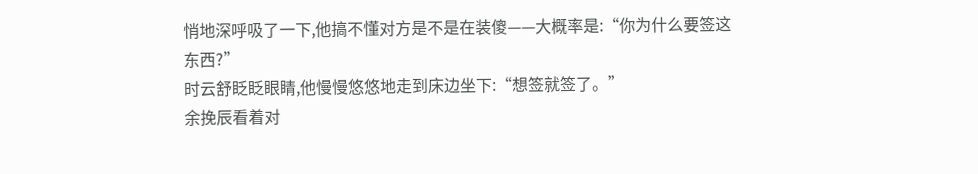悄地深呼吸了一下,他搞不懂对方是不是在装傻——大概率是:“你为什么要签这东西?”
时云舒眨眨眼睛,他慢慢悠悠地走到床边坐下:“想签就签了。”
余挽辰看着对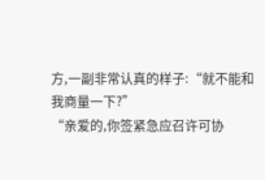方,一副非常认真的样子:“就不能和我商量一下?”
“亲爱的,你签紧急应召许可协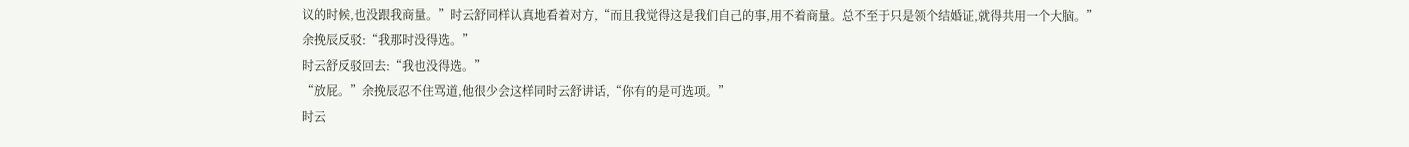议的时候,也没跟我商量。”时云舒同样认真地看着对方,“而且我觉得这是我们自己的事,用不着商量。总不至于只是领个结婚证,就得共用一个大脑。”
余挽辰反驳:“我那时没得选。”
时云舒反驳回去:“我也没得选。”
“放屁。”余挽辰忍不住骂道,他很少会这样同时云舒讲话,“你有的是可选项。”
时云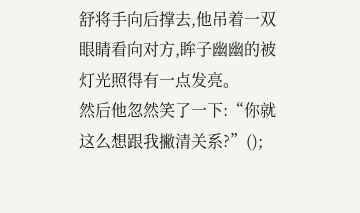舒将手向后撑去,他吊着一双眼睛看向对方,眸子幽幽的被灯光照得有一点发亮。
然后他忽然笑了一下:“你就这么想跟我撇清关系?”();